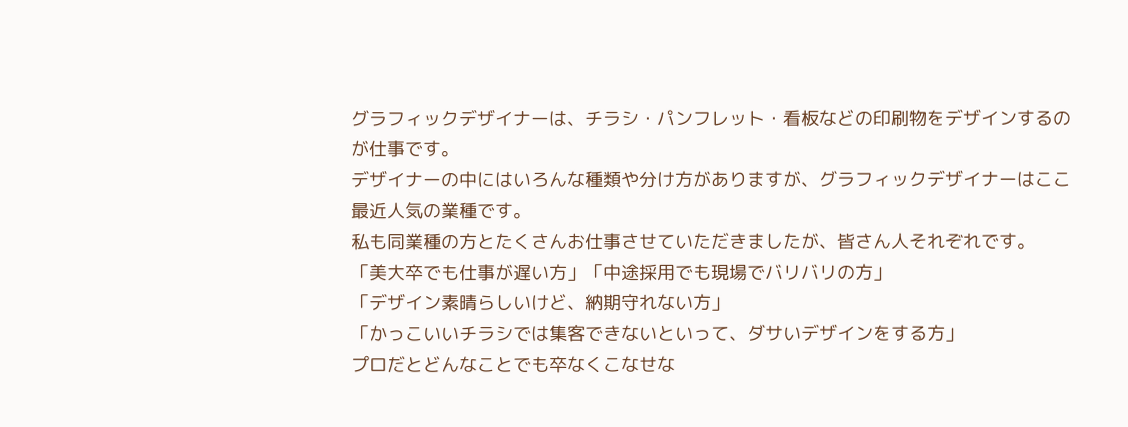グラフィックデザイナーは、チラシ・パンフレット・看板などの印刷物をデザインするのが仕事です。
デザイナーの中にはいろんな種類や分け方がありますが、グラフィックデザイナーはここ最近人気の業種です。
私も同業種の方とたくさんお仕事させていただきましたが、皆さん人それぞれです。
「美大卒でも仕事が遅い方」「中途採用でも現場でバリバリの方」
「デザイン素晴らしいけど、納期守れない方」
「かっこいいチラシでは集客できないといって、ダサいデザインをする方」
プロだとどんなことでも卒なくこなせな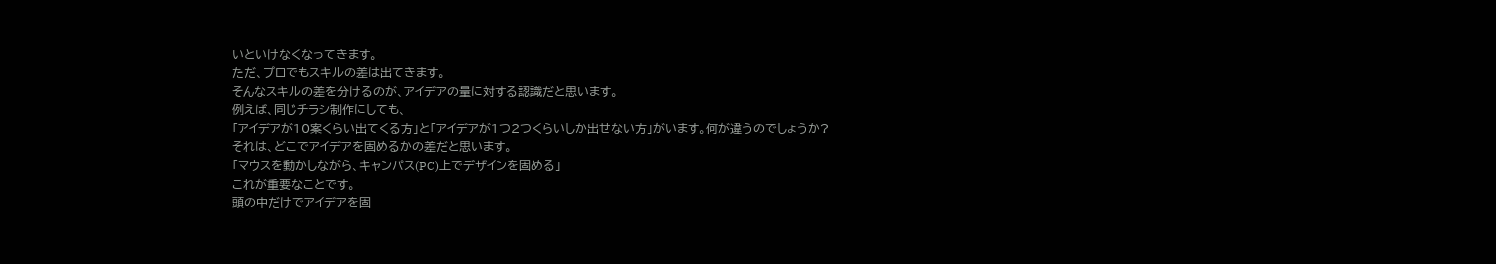いといけなくなってきます。
ただ、プロでもスキルの差は出てきます。
そんなスキルの差を分けるのが、アイデアの量に対する認識だと思います。
例えば、同じチラシ制作にしても、
「アイデアが10案くらい出てくる方」と「アイデアが1つ2つくらいしか出せない方」がいます。何が違うのでしょうか?
それは、どこでアイデアを固めるかの差だと思います。
「マウスを動かしながら、キャンパス(PC)上でデザインを固める」
これが重要なことです。
頭の中だけでアイデアを固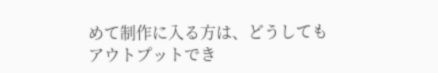めて制作に入る方は、どうしてもアウトプットでき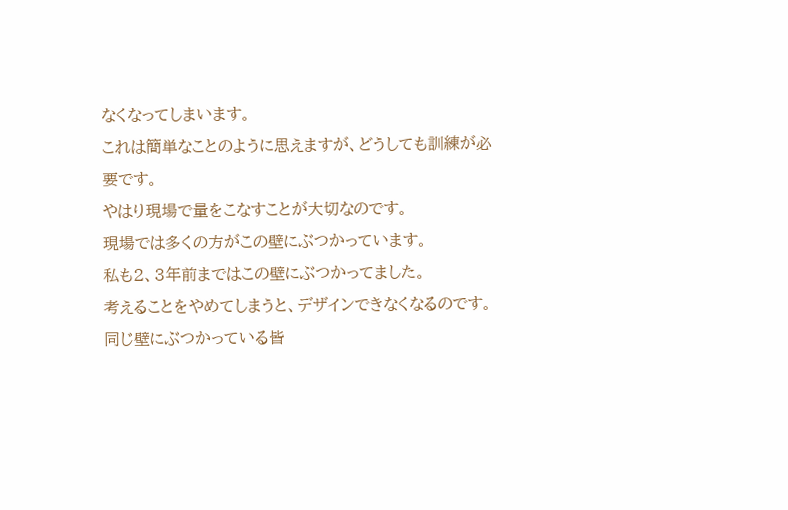なくなってしまいます。
これは簡単なことのように思えますが、どうしても訓練が必要です。
やはり現場で量をこなすことが大切なのです。
現場では多くの方がこの壁にぶつかっています。
私も2、3年前まではこの壁にぶつかってました。
考えることをやめてしまうと、デザインできなくなるのです。
同じ壁にぶつかっている皆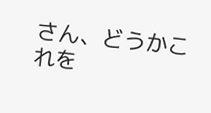さん、どうかこれを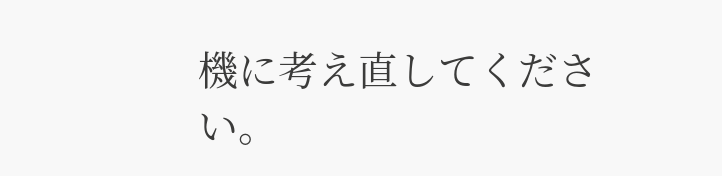機に考え直してください。